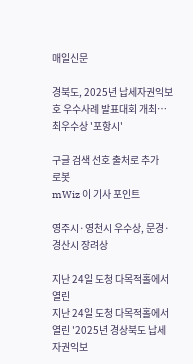매일신문

경북도, 2025년 납세자권익보호 우수사례 발표대회 개최…최우수상 '포항시'

구글 검색 선호 출처로 추가
로봇
mWiz 이 기사 포인트

영주시·영천시 우수상, 문경·경산시 장려상

지난 24일 도청 다목적홀에서 열린
지난 24일 도청 다목적홀에서 열린 '2025년 경상북도 납세자권익보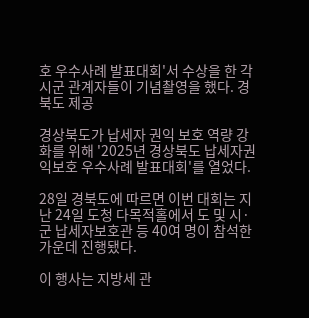호 우수사례 발표대회'서 수상을 한 각 시군 관계자들이 기념촬영을 했다. 경북도 제공

경상북도가 납세자 권익 보호 역량 강화를 위해 '2025년 경상북도 납세자권익보호 우수사례 발표대회'를 열었다.

28일 경북도에 따르면 이번 대회는 지난 24일 도청 다목적홀에서 도 및 시·군 납세자보호관 등 40여 명이 참석한 가운데 진행됐다.

이 행사는 지방세 관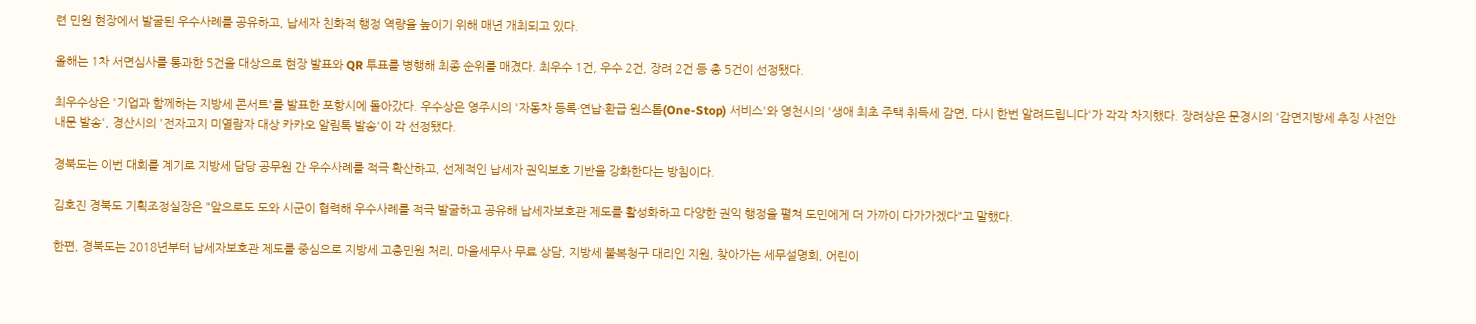련 민원 현장에서 발굴된 우수사례를 공유하고, 납세자 친화적 행정 역량을 높이기 위해 매년 개최되고 있다.

올해는 1차 서면심사를 통과한 5건을 대상으로 현장 발표와 QR 투표를 병행해 최종 순위를 매겼다. 최우수 1건, 우수 2건, 장려 2건 등 총 5건이 선정됐다.

최우수상은 '기업과 함께하는 지방세 콘서트'를 발표한 포항시에 돌아갔다. 우수상은 영주시의 '자동차 등록·연납·환급 원스톱(One-Stop) 서비스'와 영천시의 '생애 최초 주택 취득세 감면, 다시 한번 알려드립니다'가 각각 차지했다. 장려상은 문경시의 '감면지방세 추징 사전안내문 발송', 경산시의 '전자고지 미열람자 대상 카카오 알림톡 발송'이 각 선정됐다.

경북도는 이번 대회를 계기로 지방세 담당 공무원 간 우수사례를 적극 확산하고, 선제적인 납세자 권익보호 기반을 강화한다는 방침이다.

김호진 경북도 기획조정실장은 "앞으로도 도와 시군이 협력해 우수사례를 적극 발굴하고 공유해 납세자보호관 제도를 활성화하고 다양한 권익 행정을 펼쳐 도민에게 더 가까이 다가가겠다"고 말했다.

한편, 경북도는 2018년부터 납세자보호관 제도를 중심으로 지방세 고충민원 처리, 마을세무사 무료 상담, 지방세 불복청구 대리인 지원, 찾아가는 세무설명회, 어린이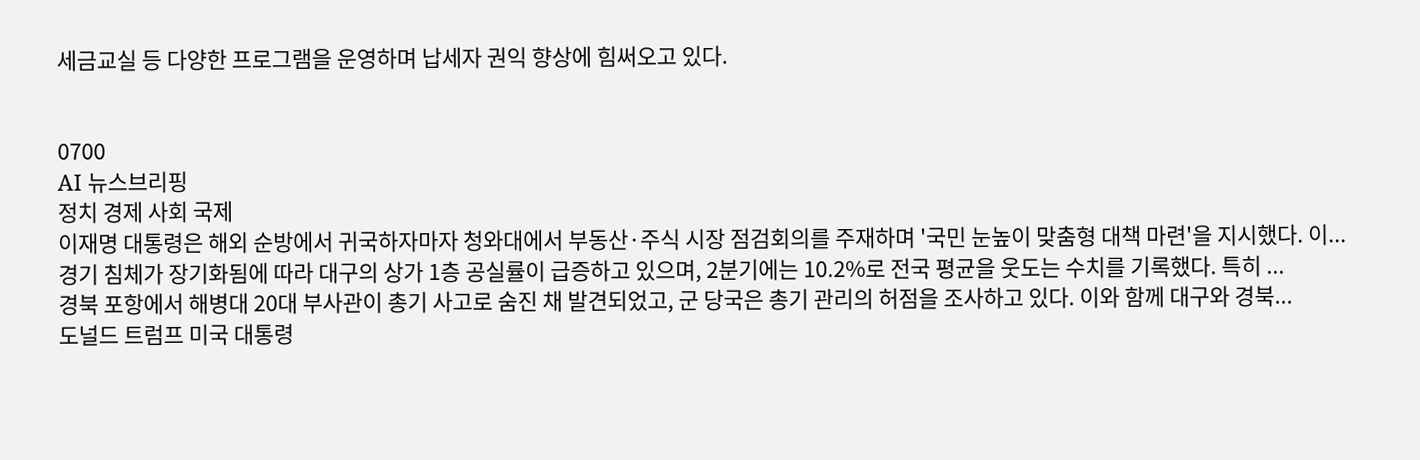세금교실 등 다양한 프로그램을 운영하며 납세자 권익 향상에 힘써오고 있다.


0700
AI 뉴스브리핑
정치 경제 사회 국제
이재명 대통령은 해외 순방에서 귀국하자마자 청와대에서 부동산·주식 시장 점검회의를 주재하며 '국민 눈높이 맞춤형 대책 마련'을 지시했다. 이...
경기 침체가 장기화됨에 따라 대구의 상가 1층 공실률이 급증하고 있으며, 2분기에는 10.2%로 전국 평균을 웃도는 수치를 기록했다. 특히 ...
경북 포항에서 해병대 20대 부사관이 총기 사고로 숨진 채 발견되었고, 군 당국은 총기 관리의 허점을 조사하고 있다. 이와 함께 대구와 경북...
도널드 트럼프 미국 대통령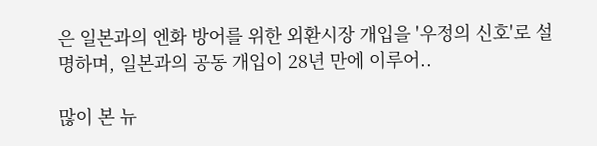은 일본과의 엔화 방어를 위한 외환시장 개입을 '우정의 신호'로 설명하며, 일본과의 공동 개입이 28년 만에 이루어..

많이 본 뉴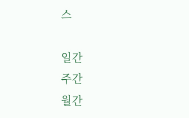스

일간
주간
월간